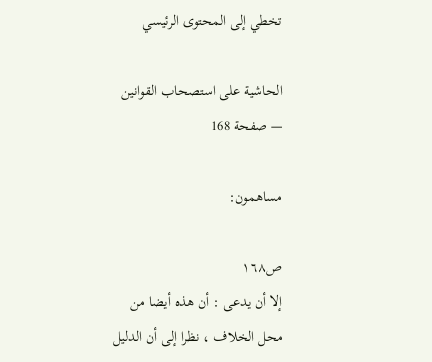تخطي إلى المحتوى الرئيسي

الحاشية على استصحاب القوانين — صفحة 168

مساهمون:

ص١٦٨
إلا أن يدعى : أن هذه أيضا من محل الخلاف ، نظرا إلى أن الدليل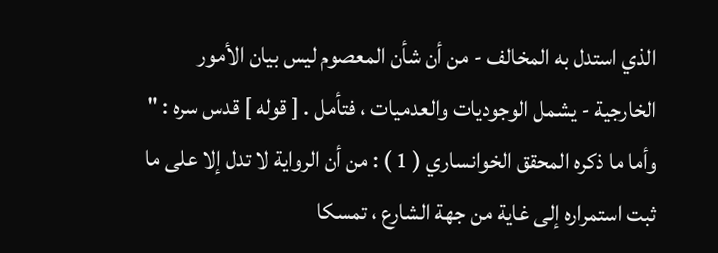الذي استدل به المخالف - من أن شأن المعصوم ليس بيان الأمور الخارجية - يشمل الوجوديات والعدميات ، فتأمل . [ قوله ] قدس سره : " وأما ما ذكره المحقق الخوانساري ( 1 ) : من أن الرواية لا تدل إلا على ما ثبت استمراره إلى غاية من جهة الشارع ، تمسكا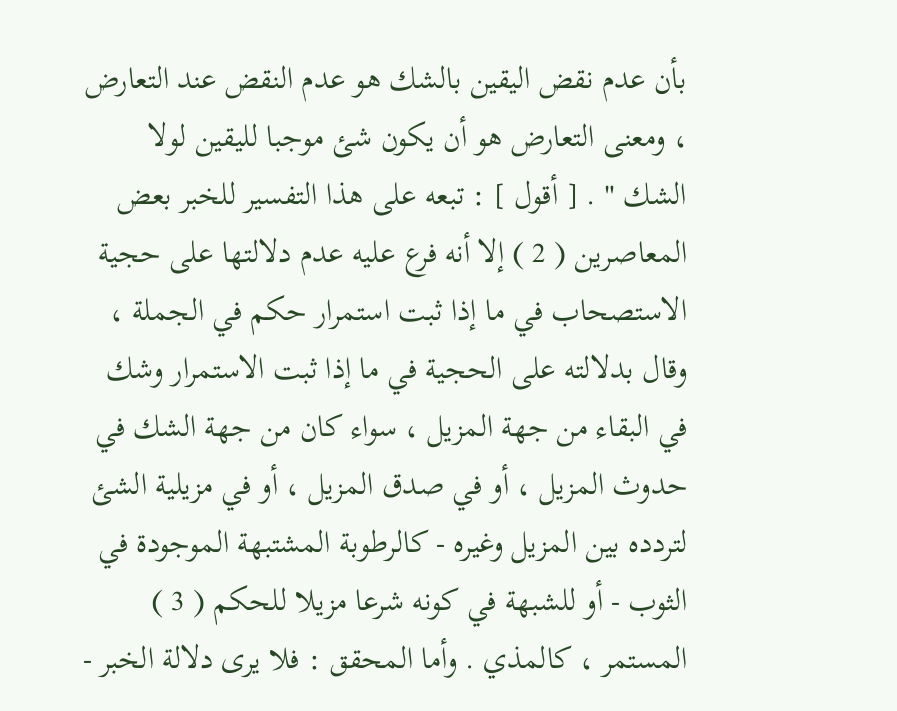بأن عدم نقض اليقين بالشك هو عدم النقض عند التعارض ، ومعنى التعارض هو أن يكون شئ موجبا لليقين لولا الشك " . [ أقول ] : تبعه على هذا التفسير للخبر بعض المعاصرين ( 2 ) إلا أنه فرع عليه عدم دلالتها على حجية الاستصحاب في ما إذا ثبت استمرار حكم في الجملة ، وقال بدلالته على الحجية في ما إذا ثبت الاستمرار وشك في البقاء من جهة المزيل ، سواء كان من جهة الشك في حدوث المزيل ، أو في صدق المزيل ، أو في مزيلية الشئ لتردده بين المزيل وغيره - كالرطوبة المشتبهة الموجودة في الثوب - أو للشبهة في كونه شرعا مزيلا للحكم ( 3 ) المستمر ، كالمذي . وأما المحقق : فلا يرى دلالة الخبر -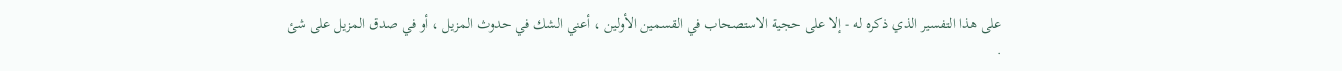على هذا التفسير الذي ذكره له - إلا على حجية الاستصحاب في القسمين الأولين ، أعني الشك في حدوث المزيل ، أو في صدق المزيل على شئ .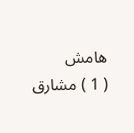هامش
( 1 ) مشارق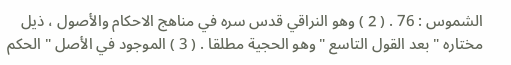الشموس : 76 . ( 2 ) وهو النراقي قدس سره في مناهج الاحكام والأصول ، ذيل مختاره " بعد القول التاسع " وهو الحجية مطلقا . ( 3 ) الموجود في الأصل " الحكم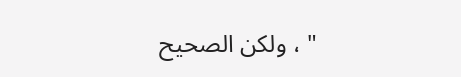" ، ولكن الصحيح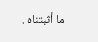ما أثبتناه .